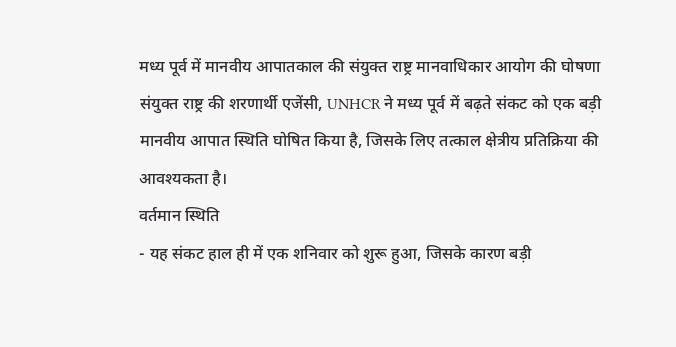मध्य पूर्व में मानवीय आपातकाल की संयुक्त राष्ट्र मानवाधिकार आयोग की घोषणा
संयुक्त राष्ट्र की शरणार्थी एजेंसी, UNHCR ने मध्य पूर्व में बढ़ते संकट को एक बड़ी मानवीय आपात स्थिति घोषित किया है, जिसके लिए तत्काल क्षेत्रीय प्रतिक्रिया की आवश्यकता है।
वर्तमान स्थिति
- यह संकट हाल ही में एक शनिवार को शुरू हुआ, जिसके कारण बड़ी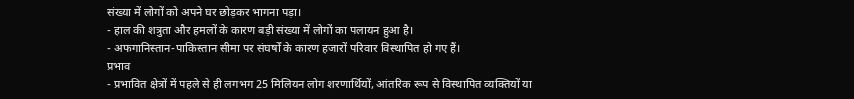संख्या में लोगों को अपने घर छोड़कर भागना पड़ा।
- हाल की शत्रुता और हमलों के कारण बड़ी संख्या में लोगों का पलायन हुआ है।
- अफगानिस्तान-पाकिस्तान सीमा पर संघर्षों के कारण हजारों परिवार विस्थापित हो गए हैं।
प्रभाव
- प्रभावित क्षेत्रों में पहले से ही लगभग 25 मिलियन लोग शरणार्थियों, आंतरिक रूप से विस्थापित व्यक्तियों या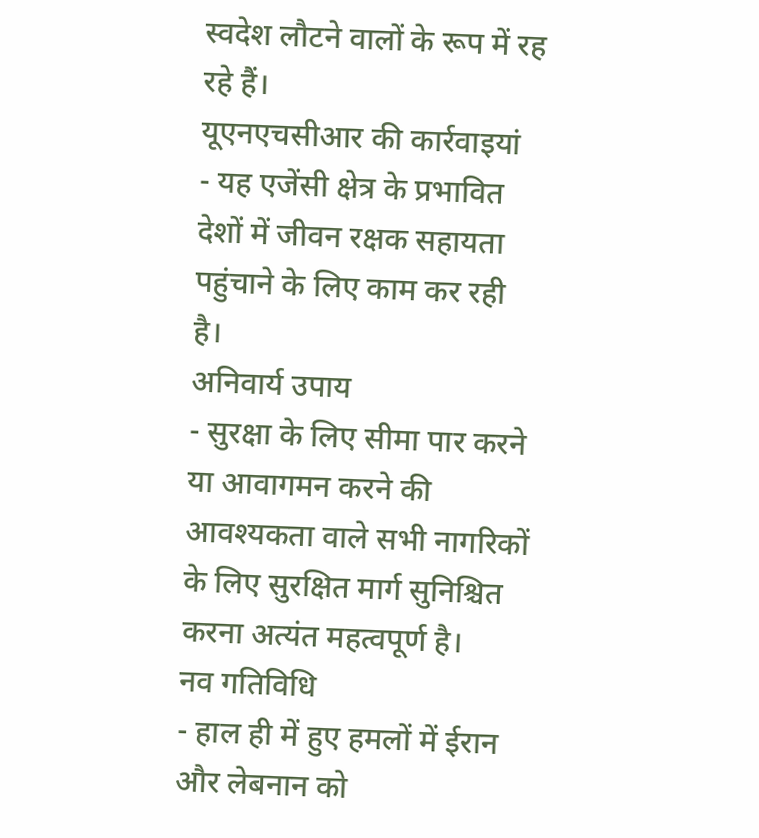स्वदेश लौटने वालों के रूप में रह रहे हैं।
यूएनएचसीआर की कार्रवाइयां
- यह एजेंसी क्षेत्र के प्रभावित देशों में जीवन रक्षक सहायता पहुंचाने के लिए काम कर रही है।
अनिवार्य उपाय
- सुरक्षा के लिए सीमा पार करने या आवागमन करने की आवश्यकता वाले सभी नागरिकों के लिए सुरक्षित मार्ग सुनिश्चित करना अत्यंत महत्वपूर्ण है।
नव गतिविधि
- हाल ही में हुए हमलों में ईरान और लेबनान को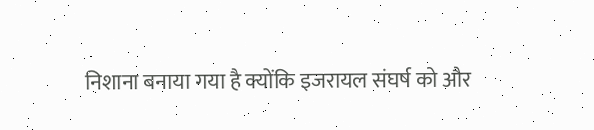निशाना बनाया गया है क्योंकि इजरायल संघर्ष को और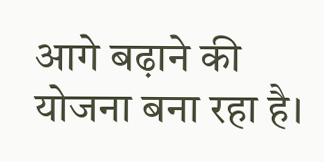आगे बढ़ाने की योजना बना रहा है।